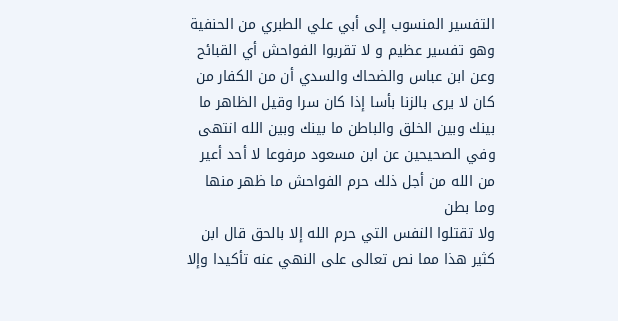التفسير المنسوب إلى أبي علي الطبري من الحنفية وهو تفسير عظيم و لا تقربوا الفواحش أي القبائح وعن ابن عباس والضحاك والسدي أن من الكفار من كان لا يرى بالزنا بأسا إذا كان سرا وقيل الظاهر ما بينك وبين الخلق والباطن ما بينك وبين الله انتهى
وفي الصحيحين عن ابن مسعود مرفوعا لا أحد أعير من الله من أجل ذلك حرم الفواحش ما ظهر منها وما بطن
ولا تقتلوا النفس التي حرم الله إلا بالحق قال ابن كثير هذا مما نص تعالى على النهي عنه تأكيدا وإلا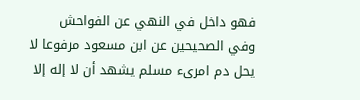فهو داخل في النهي عن الفواحش
وفي الصحيحين عن ابن مسعود مرفوعا لا يحل دم امرىء مسلم يشهد أن لا إله إلا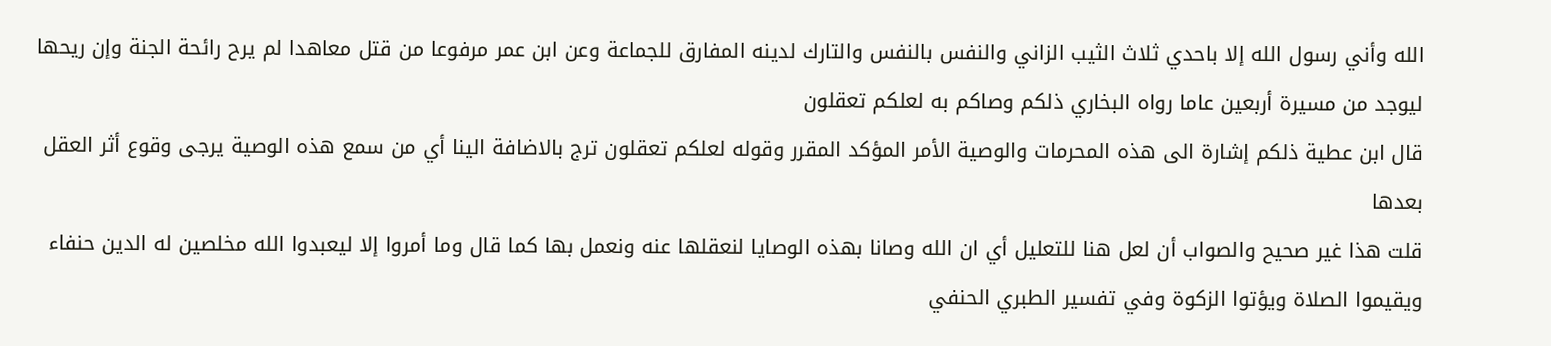الله وأني رسول الله إلا باحدي ثلاث الثيب الزاني والنفس بالنفس والتارك لدينه المفارق للجماعة وعن ابن عمر مرفوعا من قتل معاهدا لم يرح رائحة الجنة وإن ريحها ليوجد من مسيرة أربعين عاما رواه البخاري ذلكم وصاكم به لعلكم تعقلون
قال ابن عطية ذلكم إشارة الى هذه المحرمات والوصية الأمر المؤكد المقرر وقوله لعلكم تعقلون ترج بالاضافة الينا أي من سمع هذه الوصية يرجى وقوع أثر العقل بعدها
قلت هذا غير صحيح والصواب أن لعل هنا للتعليل أي ان الله وصانا بهذه الوصايا لنعقلها عنه ونعمل بها كما قال وما أمروا إلا ليعبدوا الله مخلصين له الدين حنفاء ويقيموا الصلاة ويؤتوا الزكوة وفي تفسير الطبري الحنفي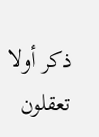ذكر أولا تعقلون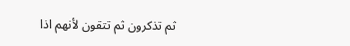ثم تذكرون ثم تتقون لأنهم اذا